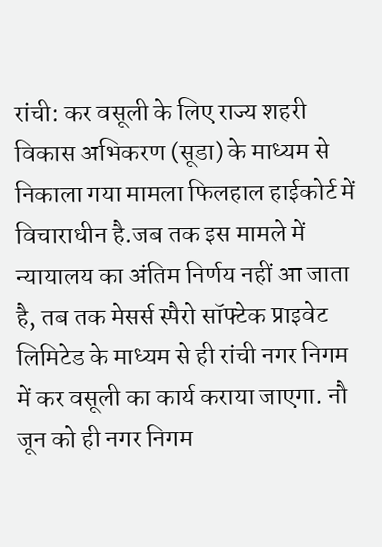रांची: कर वसूली के लिए राज्य शहरी विकास अभिकरण (सूडा) के माध्यम से निकाला गया मामला फिलहाल हाईकोर्ट में विचाराधीन है.जब तक इस मामले में न्यायालय का अंतिम निर्णय नहीं आ जाता है, तब तक मेसर्स स्पैरो सॉफ्टेक प्राइवेट लिमिटेड के माध्यम से ही रांची नगर निगम में कर वसूली का कार्य कराया जाएगा. नौ जून को ही नगर निगम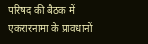परिषद की बैठक में एकरारनामा के प्रावधानों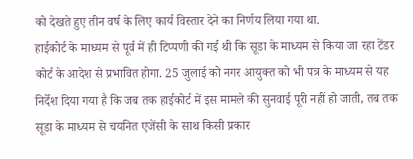को देखते हुए तीन वर्ष के लिए कार्य विस्तार देने का निर्णय लिया गया था.
हाईकोर्ट के माध्यम से पूर्व में ही टिप्पणी की गई थी कि सूडा के माध्यम से किया जा रहा टेंडर कोर्ट के आदेश से प्रभावित होगा. 25 जुलाई को नगर आयुक्त को भी पत्र के माध्यम से यह निर्देश दिया गया है कि जब तक हाईकोर्ट में इस मामले की सुनवाई पूरी नहीं हो जाती, तब तक सूडा के माध्यम से चयनित एजेंसी के साथ किसी प्रकार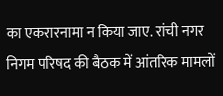का एकरारनामा न किया जाए. रांची नगर निगम परिषद की बैठक में आंतरिक मामलों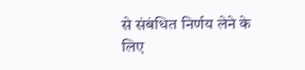से संबंधित निर्णय लेने के लिए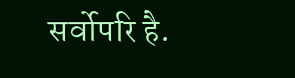सर्वोपरि है.